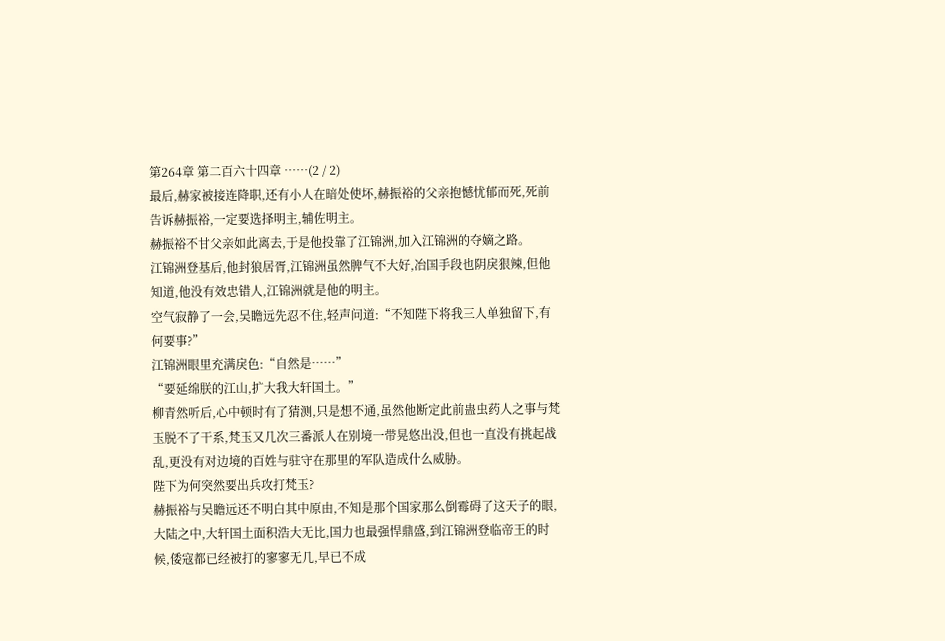第264章 第二百六十四章 ……(2 / 2)
最后,赫家被接连降职,还有小人在暗处使坏,赫振裕的父亲抱憾忧郁而死,死前告诉赫振裕,一定要选择明主,辅佐明主。
赫振裕不甘父亲如此离去,于是他投靠了江锦洲,加入江锦洲的夺嫡之路。
江锦洲登基后,他封狼居胥,江锦洲虽然脾气不大好,冶国手段也阴戾狠辣,但他知道,他没有效忠错人,江锦洲就是他的明主。
空气寂静了一会,吴瞻远先忍不住,轻声问道:“不知陛下将我三人单独留下,有何要事?”
江锦洲眼里充满戾色:“自然是……”
“要延绵朕的江山,扩大我大轩国土。”
柳青然听后,心中顿时有了猜测,只是想不通,虽然他断定此前蛊虫药人之事与梵玉脱不了干系,梵玉又几次三番派人在别境一带晃悠出没,但也一直没有挑起战乱,更没有对边境的百姓与驻守在那里的军队造成什么威胁。
陛下为何突然要出兵攻打梵玉?
赫振裕与吴瞻远还不明白其中原由,不知是那个国家那么倒霉碍了这天子的眼,大陆之中,大轩国土面积浩大无比,国力也最强悍鼎盛,到江锦洲登临帝王的时候,倭寇都已经被打的寥寥无几,早已不成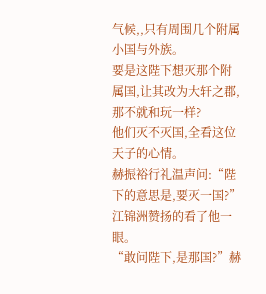气候,,只有周围几个附属小国与外族。
要是这陛下想灭那个附属国,让其改为大轩之郡,那不就和玩一样?
他们灭不灭国,全看这位天子的心情。
赫振裕行礼温声问:“陛下的意思是,要灭一国?”
江锦洲赞扬的看了他一眼。
“敢问陛下,是那国?”赫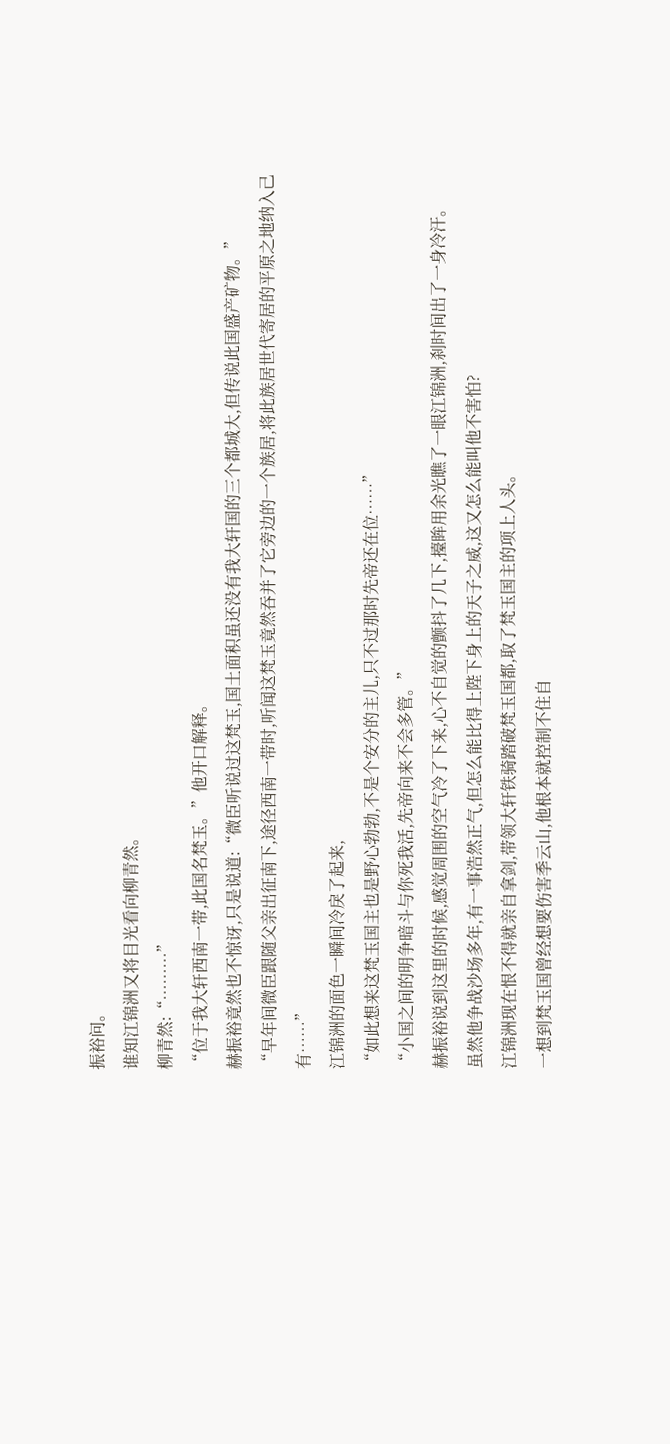振裕问。
谁知江锦洲又将目光看向柳青然。
柳青然:“………”
“位于我大轩西南一带,此国名梵玉。”他开口解释。
赫振裕竟然也不惊讶,只是说道:“微臣听说过这梵玉,国土面积虽还没有我大轩国的三个都城大,但传说此国盛产矿物。”
“早年间微臣跟随父亲出征南下,途径西南一带时,听闻这梵玉竟然吞并了它旁边的一个族居,将此族居世代寄居的平原之地纳入己有……”
江锦洲的面色一瞬间冷戾了起来,
“如此想来这梵玉国主也是野心勃勃,不是个安分的主儿,只不过那时先帝还在位……”
“小国之间的明争暗斗与你死我活,先帝向来不会多管。”
赫振裕说到这里的时候,感觉周围的空气冷了下来,心不自觉的颤抖了几下,擡眸用余光瞧了一眼江锦洲,刹时间出了一身冷汗。
虽然他争战沙场多年,有一事浩然正气,但怎么能比得上陛下身上的天子之威,这又怎么能叫他不害怕?
江锦洲现在恨不得就亲自拿剑,带领大轩铁骑踏破梵玉国都,取了梵玉国主的项上人头。
一想到梵玉国曾经想要伤害季云山,他根本就控制不住自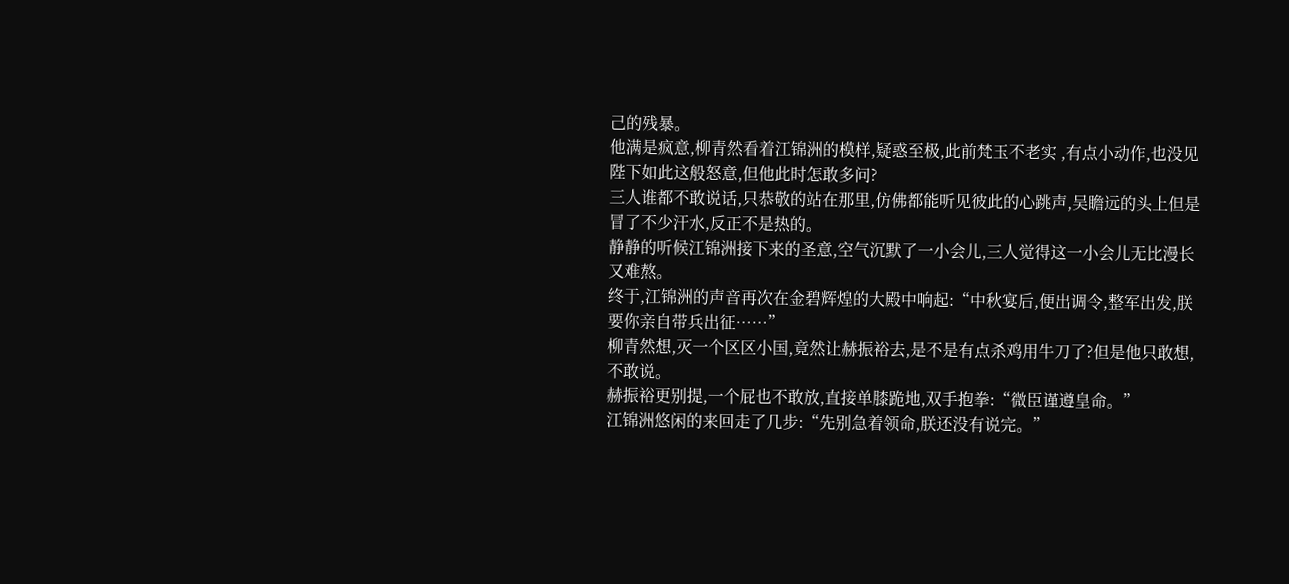己的残暴。
他满是疯意,柳青然看着江锦洲的模样,疑惑至极,此前梵玉不老实 ,有点小动作,也没见陛下如此这般怒意,但他此时怎敢多问?
三人谁都不敢说话,只恭敬的站在那里,仿佛都能听见彼此的心跳声,吴瞻远的头上但是冒了不少汗水,反正不是热的。
静静的听候江锦洲接下来的圣意,空气沉默了一小会儿,三人觉得这一小会儿无比漫长又难熬。
终于,江锦洲的声音再次在金碧辉煌的大殿中响起:“中秋宴后,便出调令,整军出发,朕要你亲自带兵出征……”
柳青然想,灭一个区区小国,竟然让赫振裕去,是不是有点杀鸡用牛刀了?但是他只敢想,不敢说。
赫振裕更别提,一个屁也不敢放,直接单膝跪地,双手抱拳:“微臣谨遵皇命。”
江锦洲悠闲的来回走了几步:“先别急着领命,朕还没有说完。”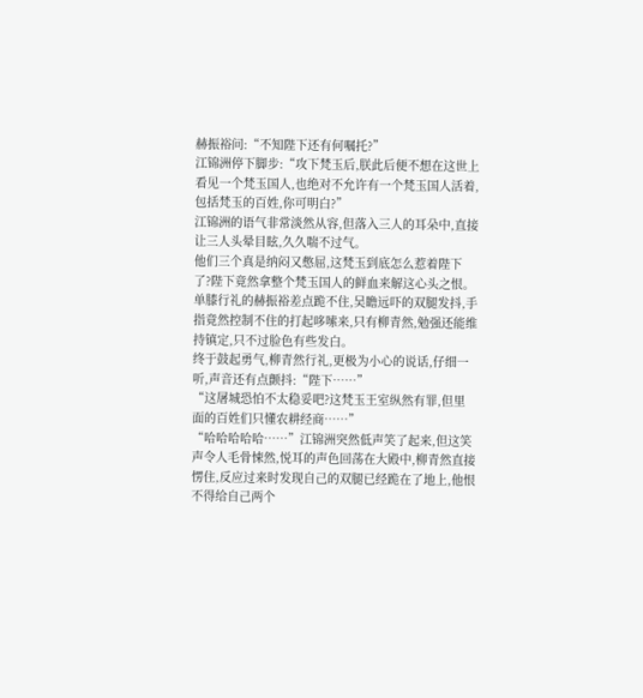赫振裕问:“不知陛下还有何嘱托?”
江锦洲停下脚步:“攻下梵玉后,朕此后便不想在这世上看见一个梵玉国人,也绝对不允许有一个梵玉国人活着,包括梵玉的百姓,你可明白?”
江锦洲的语气非常淡然从容,但落入三人的耳朵中,直接让三人头晕目眩,久久喘不过气。
他们三个真是纳闷又憋屈,这梵玉到底怎么惹着陛下了?陛下竟然拿整个梵玉国人的鲜血来解这心头之恨。
单膝行礼的赫振裕差点跪不住,吴瞻远吓的双腿发抖,手指竟然控制不住的打起哆嗦来,只有柳青然,勉强还能维持镇定,只不过脸色有些发白。
终于鼓起勇气,柳青然行礼,更极为小心的说话,仔细一听,声音还有点颤抖:“陛下……”
“这屠城恐怕不太稳妥吧?这梵玉王室纵然有罪,但里面的百姓们只懂农耕经商……”
“哈哈哈哈哈……”江锦洲突然低声笑了起来,但这笑声令人毛骨悚然,悦耳的声色回荡在大殿中,柳青然直接愣住,反应过来时发现自己的双腿已经跪在了地上,他恨不得给自己两个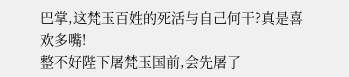巴掌,这梵玉百姓的死活与自己何干?真是喜欢多嘴!
整不好陛下屠梵玉国前,会先屠了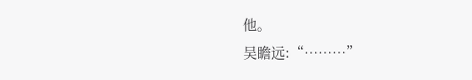他。
吴瞻远:“………”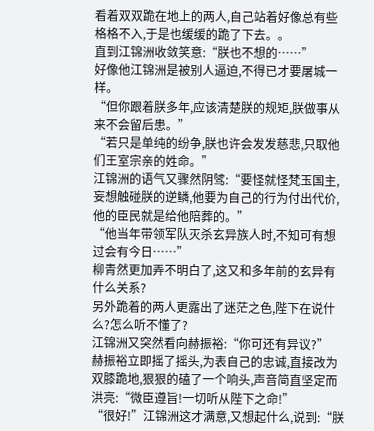看着双双跪在地上的两人,自己站着好像总有些格格不入,于是也缓缓的跪了下去。。
直到江锦洲收敛笑意:“朕也不想的……”
好像他江锦洲是被别人逼迫,不得已才要屠城一样。
“但你跟着朕多年,应该清楚朕的规矩,朕做事从来不会留后患。”
“若只是单纯的纷争,朕也许会发发慈悲,只取他们王室宗亲的姓命。”
江锦洲的语气又骤然阴骘:“要怪就怪梵玉国主,妄想触碰朕的逆鳞,他要为自己的行为付出代价,他的臣民就是给他陪葬的。”
“他当年带领军队灭杀玄异族人时,不知可有想过会有今日……”
柳青然更加弄不明白了,这又和多年前的玄异有什么关系?
另外跪着的两人更露出了迷茫之色,陛下在说什么?怎么听不懂了?
江锦洲又突然看向赫振裕:“你可还有异议?”
赫振裕立即摇了摇头,为表自己的忠诚,直接改为双膝跪地,狠狠的磕了一个响头,声音简直坚定而洪亮:“微臣遵旨!一切听从陛下之命!”
“很好!”江锦洲这才满意,又想起什么,说到:“朕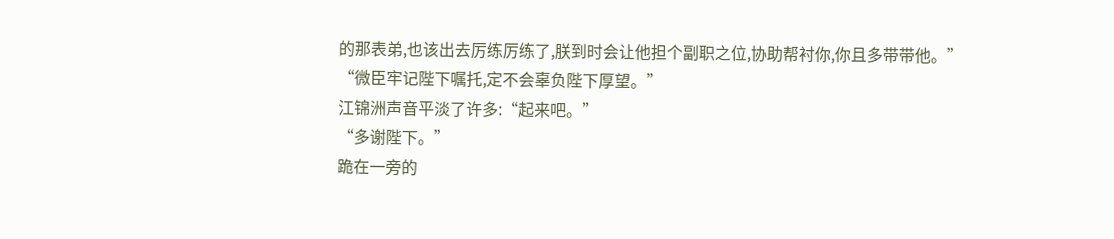的那表弟,也该出去厉练厉练了,朕到时会让他担个副职之位,协助帮衬你,你且多带带他。”
“微臣牢记陛下嘱托,定不会辜负陛下厚望。”
江锦洲声音平淡了许多:“起来吧。”
“多谢陛下。”
跪在一旁的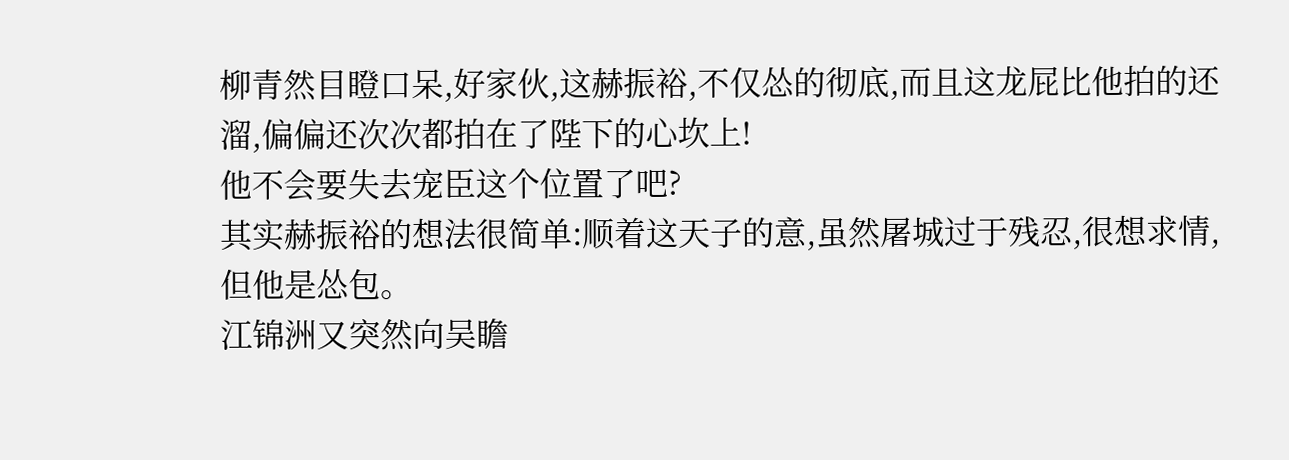柳青然目瞪口呆,好家伙,这赫振裕,不仅怂的彻底,而且这龙屁比他拍的还溜,偏偏还次次都拍在了陛下的心坎上!
他不会要失去宠臣这个位置了吧?
其实赫振裕的想法很简单:顺着这天子的意,虽然屠城过于残忍,很想求情,但他是怂包。
江锦洲又突然向吴瞻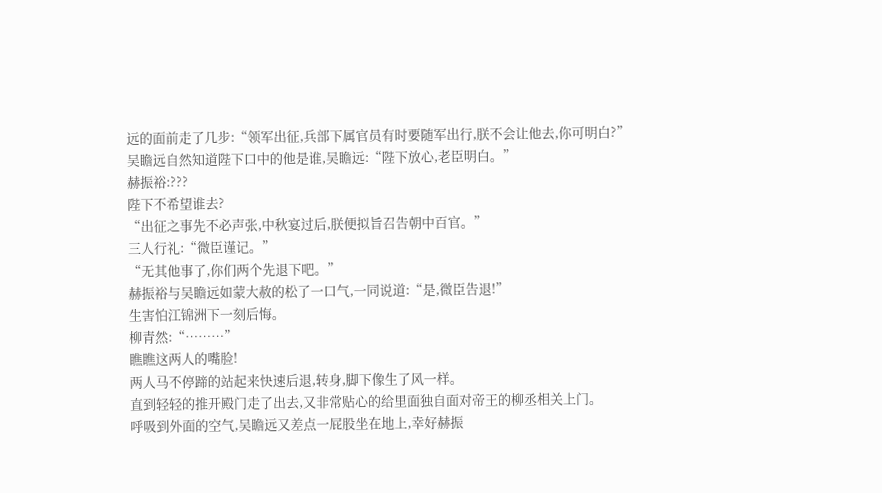远的面前走了几步:“领军出征,兵部下属官员有时要随军出行,朕不会让他去,你可明白?”
吴瞻远自然知道陛下口中的他是谁,吴瞻远:“陛下放心,老臣明白。”
赫振裕:???
陛下不希望谁去?
“出征之事先不必声张,中秋宴过后,朕便拟旨召告朝中百官。”
三人行礼:“微臣谨记。”
“无其他事了,你们两个先退下吧。”
赫振裕与吴瞻远如蒙大赦的松了一口气,一同说道:“是,微臣告退!”
生害怕江锦洲下一刻后悔。
柳青然:“………”
瞧瞧这两人的嘴脸!
两人马不停蹄的站起来快速后退,转身,脚下像生了风一样。
直到轻轻的推开殿门走了出去,又非常贴心的给里面独自面对帝王的柳丞相关上门。
呼吸到外面的空气,吴瞻远又差点一屁股坐在地上,幸好赫振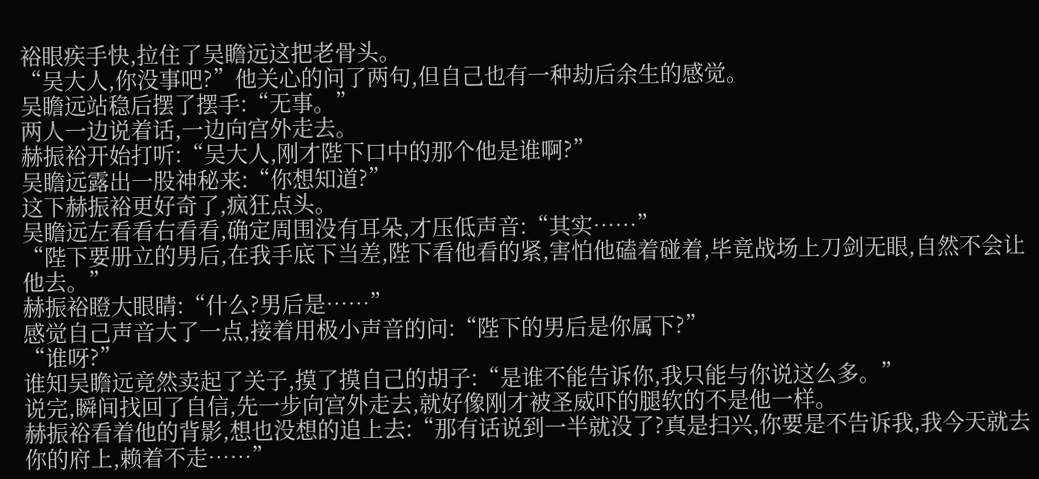裕眼疾手快,拉住了吴瞻远这把老骨头。
“吴大人,你没事吧?”他关心的问了两句,但自己也有一种劫后余生的感觉。
吴瞻远站稳后摆了摆手:“无事。”
两人一边说着话,一边向宫外走去。
赫振裕开始打听:“吴大人,刚才陛下口中的那个他是谁啊?”
吴瞻远露出一股神秘来:“你想知道?”
这下赫振裕更好奇了,疯狂点头。
吴瞻远左看看右看看,确定周围没有耳朵,才压低声音:“其实……”
“陛下要册立的男后,在我手底下当差,陛下看他看的紧,害怕他磕着碰着,毕竟战场上刀剑无眼,自然不会让他去。”
赫振裕瞪大眼睛:“什么?男后是……”
感觉自己声音大了一点,接着用极小声音的问:“陛下的男后是你属下?”
“谁呀?”
谁知吴瞻远竟然卖起了关子,摸了摸自己的胡子:“是谁不能告诉你,我只能与你说这么多。”
说完,瞬间找回了自信,先一步向宫外走去,就好像刚才被圣威吓的腿软的不是他一样。
赫振裕看着他的背影,想也没想的追上去:“那有话说到一半就没了?真是扫兴,你要是不告诉我,我今天就去你的府上,赖着不走……”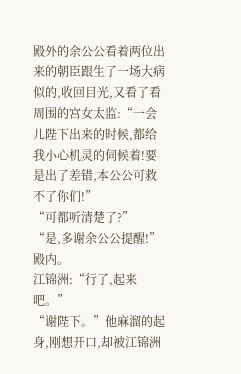殿外的余公公看着两位出来的朝臣跟生了一场大病似的,收回目光,又看了看周围的宫女太监:“一会儿陛下出来的时候,都给我小心机灵的伺候着!要是出了差错,本公公可救不了你们!”
“可都听清楚了?”
“是,多谢余公公提醒!”
殿内。
江锦洲:“行了,起来吧。”
“谢陛下。”他麻溜的起身,刚想开口,却被江锦洲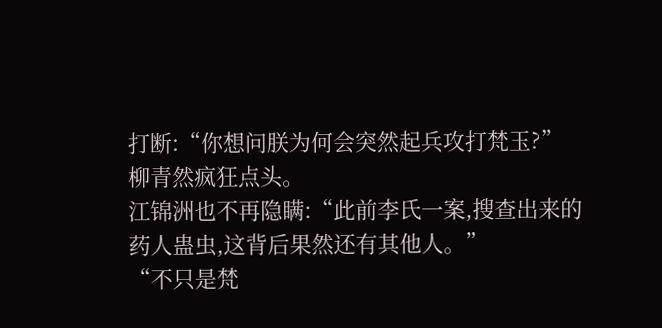打断:“你想问朕为何会突然起兵攻打梵玉?”
柳青然疯狂点头。
江锦洲也不再隐瞒:“此前李氏一案,搜查出来的药人蛊虫,这背后果然还有其他人。”
“不只是梵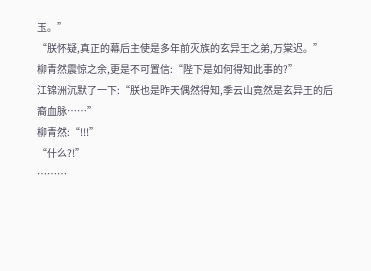玉。”
“朕怀疑,真正的幕后主使是多年前灭族的玄异王之弟,万棠迟。”
柳青然震惊之余,更是不可置信:“陛下是如何得知此事的?”
江锦洲沉默了一下:“朕也是昨天偶然得知,季云山竟然是玄异王的后裔血脉……”
柳青然:“!!!”
“什么?!”
………